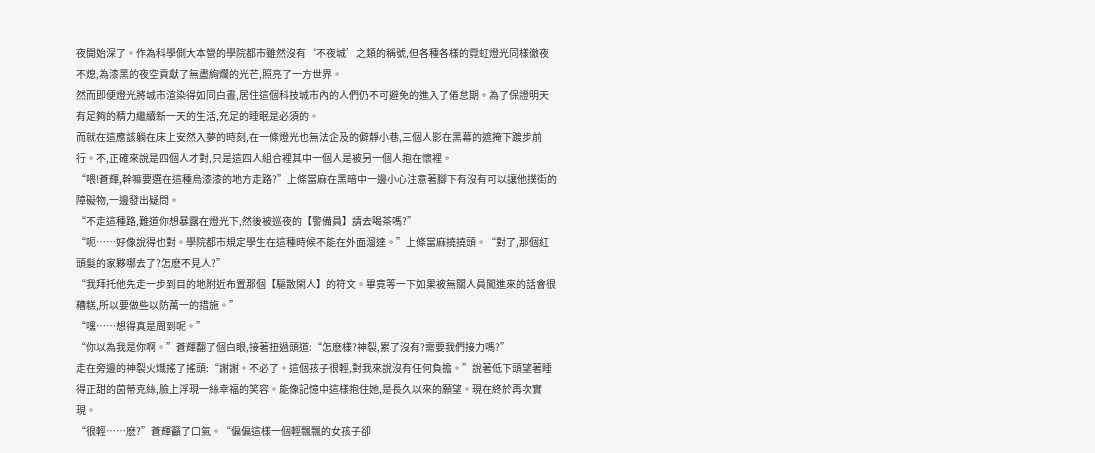夜開始深了。作為科學側大本營的學院都市雖然沒有‘不夜城’之類的稱號,但各種各樣的霓虹燈光同樣徹夜不熄,為漆黑的夜空貢獻了無盡絢爛的光芒,照亮了一方世界。
然而即便燈光將城市渲染得如同白晝,居住這個科技城市內的人們仍不可避免的進入了倦怠期。為了保證明天有足夠的精力繼續新一天的生活,充足的睡眠是必須的。
而就在這應該躺在床上安然入夢的時刻,在一條燈光也無法企及的僻靜小巷,三個人影在黑幕的遮掩下踱步前行。不,正確來說是四個人才對,只是這四人組合裡其中一個人是被另一個人抱在懷裡。
“喂!蒼輝,幹嘛要選在這種烏漆漆的地方走路?”上條當麻在黑暗中一邊小心注意著腳下有沒有可以讓他撲街的障礙物,一邊發出疑問。
“不走這種路,難道你想暴露在燈光下,然後被巡夜的【警備員】請去喝茶嗎?”
“呃……好像說得也對。學院都市規定學生在這種時候不能在外面溜達。”上條當麻撓撓頭。“對了,那個紅頭髮的家夥哪去了?怎麽不見人?”
“我拜托他先走一步到目的地附近布置那個【驅散閑人】的符文。畢竟等一下如果被無關人員闖進來的話會很糟糕,所以要做些以防萬一的措施。”
“嘿……想得真是周到呢。”
“你以為我是你啊。”蒼輝翻了個白眼,接著扭過頭道:“怎麽樣?神裂,累了沒有?需要我們接力嗎?”
走在旁邊的神裂火熾搖了搖頭:“謝謝。不必了。這個孩子很輕,對我來說沒有任何負擔。”說著低下頭望著睡得正甜的茵蒂克絲,臉上浮現一絲幸福的笑容。能像記憶中這樣抱住她,是長久以來的願望。現在終於再次實現。
“很輕……麽?”蒼輝籲了口氣。“偏偏這樣一個輕飄飄的女孩子卻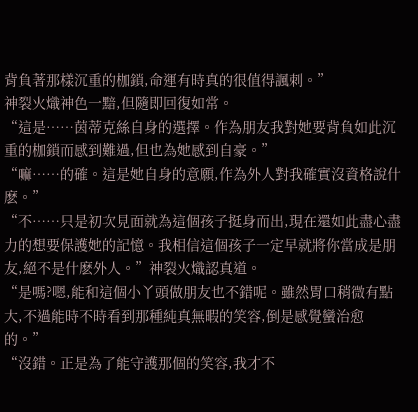背負著那樣沉重的枷鎖,命運有時真的很值得諷刺。”
神裂火熾神色一黯,但隨即回復如常。
“這是……茵蒂克絲自身的選擇。作為朋友我對她要背負如此沉重的枷鎖而感到難過,但也為她感到自豪。”
“嘛……的確。這是她自身的意願,作為外人對我確實沒資格說什麽。”
“不……只是初次見面就為這個孩子挺身而出,現在還如此盡心盡力的想要保護她的記憶。我相信這個孩子一定早就將你當成是朋友,絕不是什麽外人。”神裂火熾認真道。
“是嗎?嗯,能和這個小丫頭做朋友也不錯呢。雖然胃口稍微有點大,不過能時不時看到那種純真無暇的笑容,倒是感覺蠻治愈的。”
“沒錯。正是為了能守護那個的笑容,我才不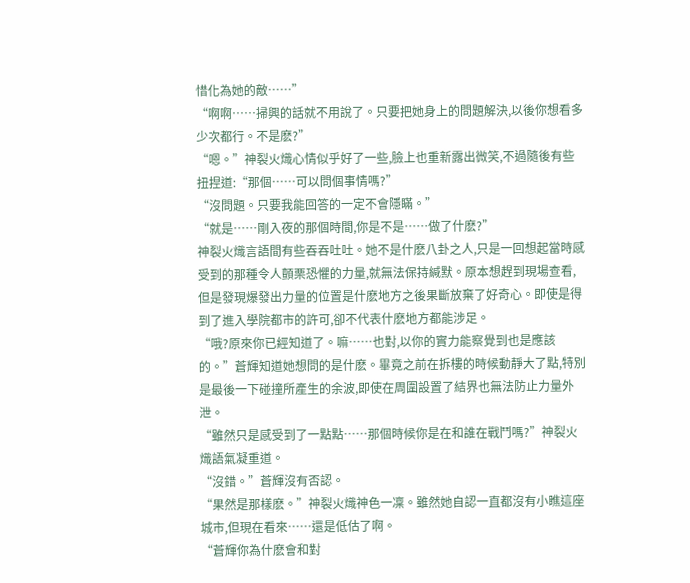惜化為她的敵……”
“啊啊……掃興的話就不用說了。只要把她身上的問題解決,以後你想看多少次都行。不是麽?”
“嗯。”神裂火熾心情似乎好了一些,臉上也重新露出微笑,不過隨後有些扭捏道:“那個……可以問個事情嗎?”
“沒問題。只要我能回答的一定不會隱瞞。”
“就是……剛入夜的那個時間,你是不是……做了什麽?”
神裂火熾言語間有些吞吞吐吐。她不是什麽八卦之人,只是一回想起當時感受到的那種令人顫栗恐懼的力量,就無法保持緘默。原本想趕到現場查看,但是發現爆發出力量的位置是什麽地方之後果斷放棄了好奇心。即使是得到了進入學院都市的許可,卻不代表什麽地方都能涉足。
“哦?原來你已經知道了。嘛……也對,以你的實力能察覺到也是應該的。”蒼輝知道她想問的是什麽。畢竟之前在拆樓的時候動靜大了點,特別是最後一下碰撞所產生的余波,即使在周圍設置了結界也無法防止力量外泄。
“雖然只是感受到了一點點……那個時候你是在和誰在戰鬥嗎?”神裂火熾語氣凝重道。
“沒錯。”蒼輝沒有否認。
“果然是那樣麽。”神裂火熾神色一凜。雖然她自認一直都沒有小瞧這座城市,但現在看來……還是低估了啊。
“蒼輝你為什麽會和對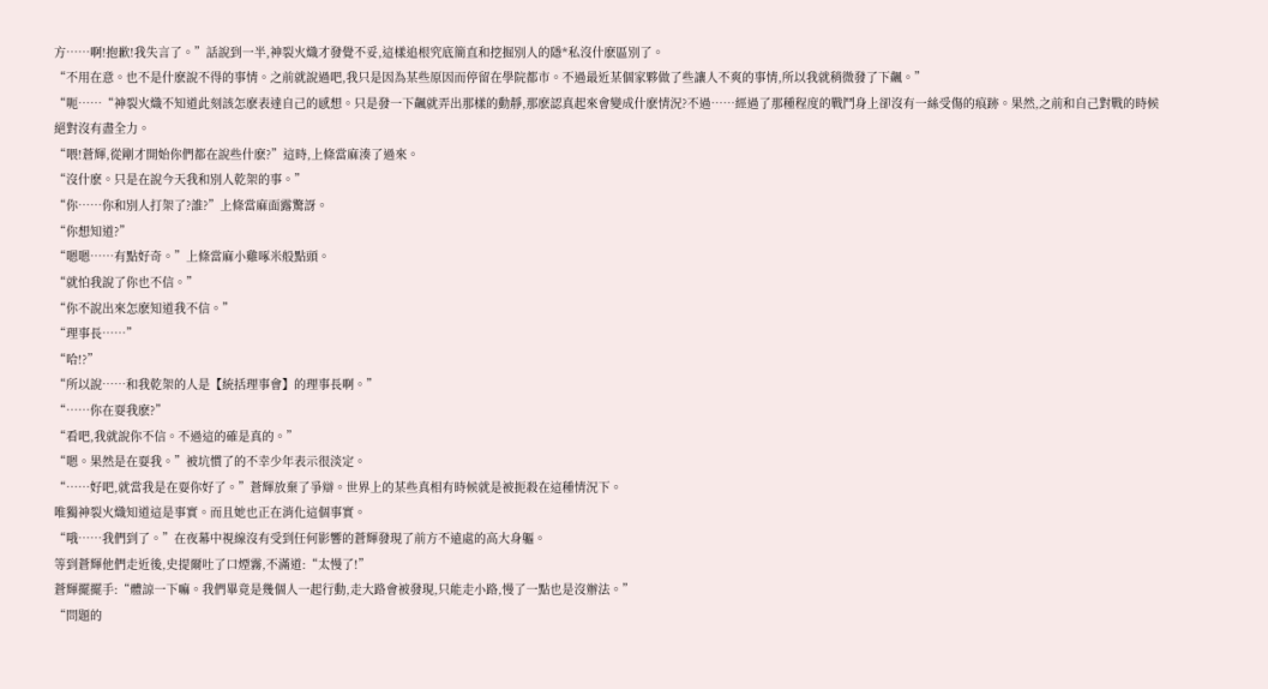方……啊!抱歉!我失言了。”話說到一半,神裂火熾才發覺不妥,這樣追根究底簡直和挖掘別人的隱*私沒什麽區別了。
“不用在意。也不是什麽說不得的事情。之前就說過吧,我只是因為某些原因而停留在學院都市。不過最近某個家夥做了些讓人不爽的事情,所以我就稍微發了下飆。”
“呃……“神裂火熾不知道此刻該怎麽表達自己的感想。只是發一下飆就弄出那樣的動靜,那麽認真起來會變成什麽情況?不過……經過了那種程度的戰鬥身上卻沒有一絲受傷的痕跡。果然,之前和自己對戰的時候絕對沒有盡全力。
“喂!蒼輝,從剛才開始你們都在說些什麽?”這時,上條當麻湊了過來。
“沒什麽。只是在說今天我和別人乾架的事。”
“你……你和別人打架了?誰?”上條當麻面露驚訝。
“你想知道?”
“嗯嗯……有點好奇。”上條當麻小雞啄米般點頭。
“就怕我說了你也不信。”
“你不說出來怎麽知道我不信。”
“理事長……”
“哈!?”
“所以說……和我乾架的人是【統括理事會】的理事長啊。”
“……你在耍我麽?”
“看吧,我就說你不信。不過這的確是真的。”
“嗯。果然是在耍我。”被坑慣了的不幸少年表示很淡定。
“……好吧,就當我是在耍你好了。”蒼輝放棄了爭辯。世界上的某些真相有時候就是被扼殺在這種情況下。
唯獨神裂火熾知道這是事實。而且她也正在消化這個事實。
“哦……我們到了。”在夜幕中視線沒有受到任何影響的蒼輝發現了前方不遠處的高大身軀。
等到蒼輝他們走近後,史提爾吐了口煙霧,不滿道:“太慢了!”
蒼輝擺擺手:“體諒一下嘛。我們畢竟是幾個人一起行動,走大路會被發現,只能走小路,慢了一點也是沒辦法。”
“問題的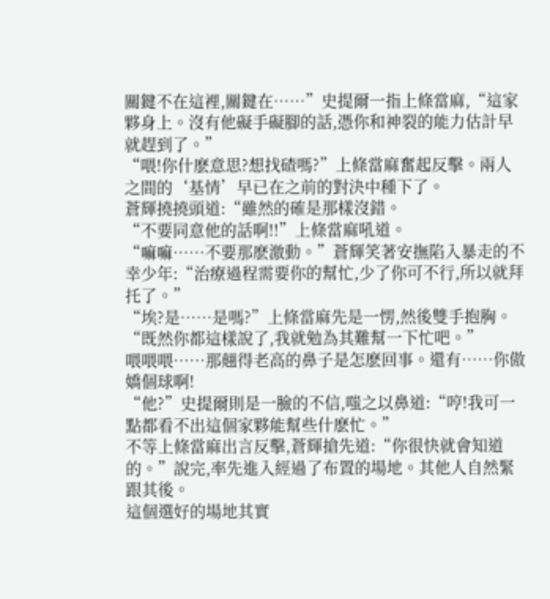關鍵不在這裡,關鍵在……”史提爾一指上條當麻,“這家夥身上。沒有他礙手礙腳的話,憑你和神裂的能力估計早就趕到了。”
“喂!你什麽意思?想找碴嗎?”上條當麻奮起反擊。兩人之間的‘基情’早已在之前的對決中種下了。
蒼輝撓撓頭道:“雖然的確是那樣沒錯。
“不要同意他的話啊!!”上條當麻吼道。
“嘛嘛……不要那麽激動。”蒼輝笑著安撫陷入暴走的不幸少年:“治療過程需要你的幫忙,少了你可不行,所以就拜托了。”
“埃?是……是嗎?”上條當麻先是一愣,然後雙手抱胸。“既然你都這樣說了,我就勉為其難幫一下忙吧。”
喂喂喂……那翹得老高的鼻子是怎麽回事。還有……你傲嬌個球啊!
“他?”史提爾則是一臉的不信,嗤之以鼻道:“哼!我可一點都看不出這個家夥能幫些什麽忙。”
不等上條當麻出言反擊,蒼輝搶先道:“你很快就會知道的。”說完,率先進入經過了布置的場地。其他人自然緊跟其後。
這個選好的場地其實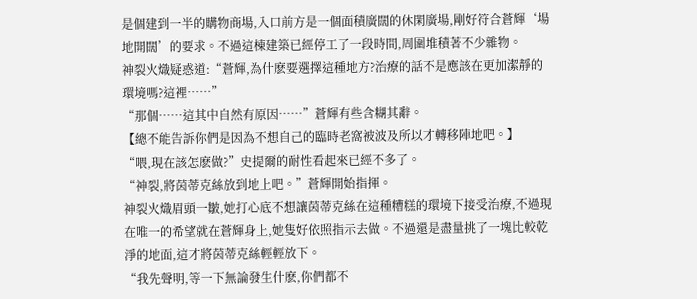是個建到一半的購物商場,入口前方是一個面積廣闊的休閑廣場,剛好符合蒼輝‘場地開闊’的要求。不過這棟建築已經停工了一段時間,周圍堆積著不少雜物。
神裂火熾疑惑道:“蒼輝,為什麽要選擇這種地方?治療的話不是應該在更加潔靜的環境嗎?這裡……”
“那個……這其中自然有原因……”蒼輝有些含糊其辭。
【總不能告訴你們是因為不想自己的臨時老窩被波及所以才轉移陣地吧。】
“喂,現在該怎麽做?”史提爾的耐性看起來已經不多了。
“神裂,將茵蒂克絲放到地上吧。”蒼輝開始指揮。
神裂火熾眉頭一皺,她打心底不想讓茵蒂克絲在這種糟糕的環境下接受治療,不過現在唯一的希望就在蒼輝身上,她隻好依照指示去做。不過還是盡量挑了一塊比較乾淨的地面,這才將茵蒂克絲輕輕放下。
“我先聲明,等一下無論發生什麽,你們都不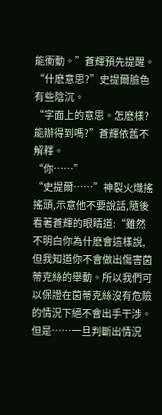能衝動。”蒼輝預先提醒。
“什麽意思?”史提爾臉色有些陰沉。
“字面上的意思。怎麽樣?能辦得到嗎?”蒼輝依舊不解釋。
“你……”
“史提爾……”神裂火熾搖搖頭,示意他不要說話,隨後看著蒼輝的眼睛道:“雖然不明白你為什麽會這樣說,但我知道你不會做出傷害茵蒂克絲的舉動。所以我們可以保證在茵蒂克絲沒有危險的情況下絕不會出手干涉。但是……一旦判斷出情況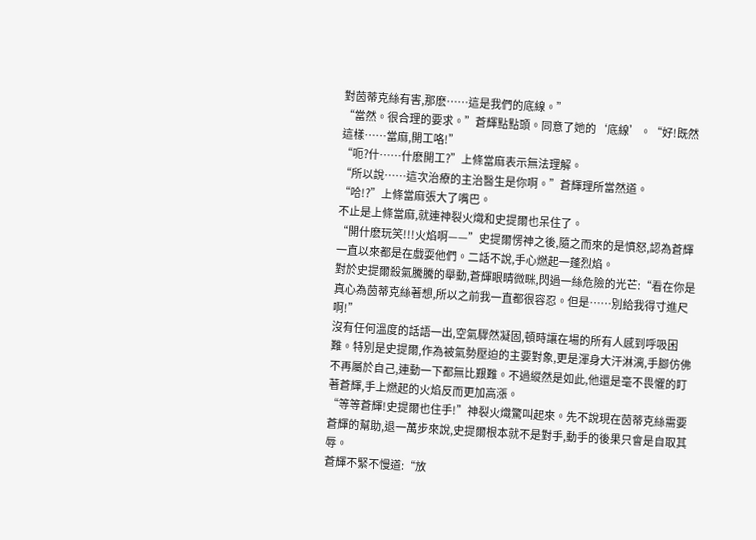對茵蒂克絲有害,那麽……這是我們的底線。”
“當然。很合理的要求。”蒼輝點點頭。同意了她的‘底線’。“好!既然這樣……當麻,開工咯!”
“呃?什……什麽開工?”上條當麻表示無法理解。
“所以說……這次治療的主治醫生是你啊。”蒼輝理所當然道。
“哈!?”上條當麻張大了嘴巴。
不止是上條當麻,就連神裂火熾和史提爾也呆住了。
“開什麽玩笑!!!火焰啊——”史提爾愣神之後,隨之而來的是憤怒,認為蒼輝一直以來都是在戲耍他們。二話不說,手心燃起一蓬烈焰。
對於史提爾殺氣騰騰的舉動,蒼輝眼睛微眯,閃過一絲危險的光芒:“看在你是真心為茵蒂克絲著想,所以之前我一直都很容忍。但是……別給我得寸進尺啊!”
沒有任何溫度的話語一出,空氣驟然凝固,頓時讓在場的所有人感到呼吸困難。特別是史提爾,作為被氣勢壓迫的主要對象,更是渾身大汗淋漓,手腳仿佛不再屬於自己,連動一下都無比艱難。不過縱然是如此,他還是毫不畏懼的盯著蒼輝,手上燃起的火焰反而更加高漲。
“等等蒼輝!史提爾也住手!”神裂火熾驚叫起來。先不說現在茵蒂克絲需要蒼輝的幫助,退一萬步來說,史提爾根本就不是對手,動手的後果只會是自取其辱。
蒼輝不緊不慢道:“放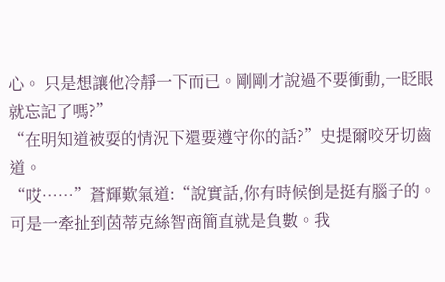心。 只是想讓他冷靜一下而已。剛剛才說過不要衝動,一眨眼就忘記了嗎?”
“在明知道被耍的情況下還要遵守你的話?”史提爾咬牙切齒道。
“哎……”蒼輝歎氣道:“說實話,你有時候倒是挺有腦子的。可是一牽扯到茵蒂克絲智商簡直就是負數。我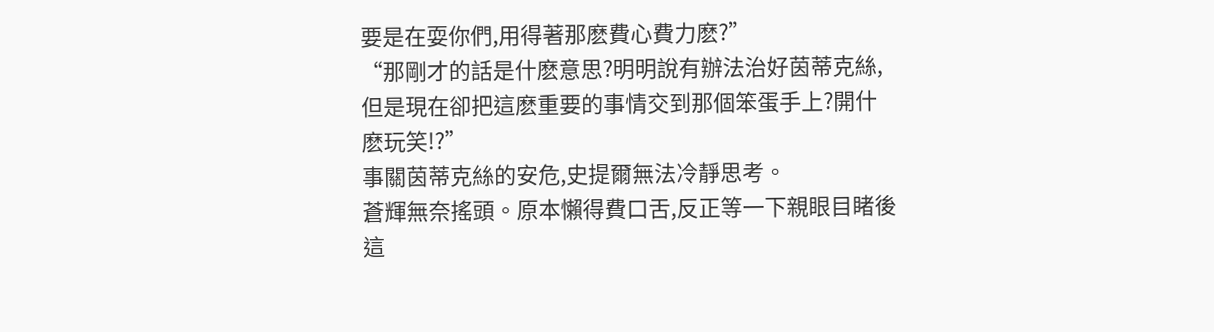要是在耍你們,用得著那麽費心費力麽?”
“那剛才的話是什麽意思?明明說有辦法治好茵蒂克絲,但是現在卻把這麽重要的事情交到那個笨蛋手上?開什麽玩笑!?”
事關茵蒂克絲的安危,史提爾無法冷靜思考。
蒼輝無奈搖頭。原本懶得費口舌,反正等一下親眼目睹後這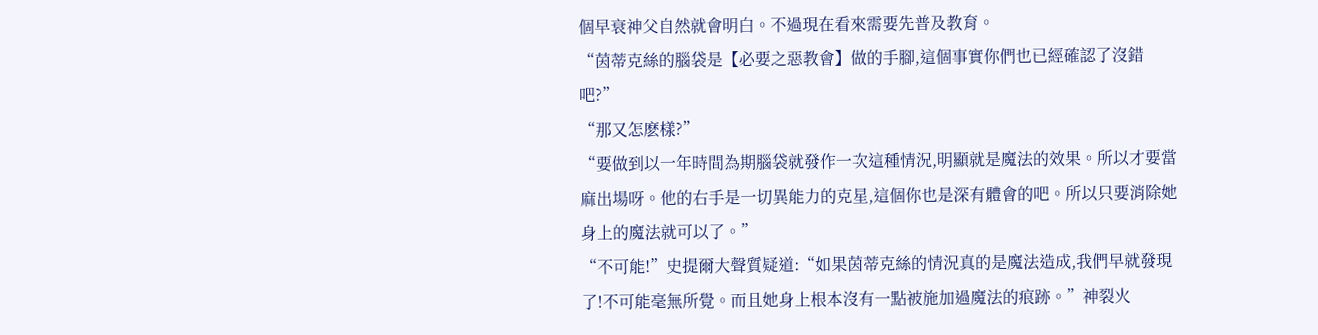個早衰神父自然就會明白。不過現在看來需要先普及教育。
“茵蒂克絲的腦袋是【必要之惡教會】做的手腳,這個事實你們也已經確認了沒錯吧?”
“那又怎麽樣?”
“要做到以一年時間為期腦袋就發作一次這種情況,明顯就是魔法的效果。所以才要當麻出場呀。他的右手是一切異能力的克星,這個你也是深有體會的吧。所以只要消除她身上的魔法就可以了。”
“不可能!”史提爾大聲質疑道:“如果茵蒂克絲的情況真的是魔法造成,我們早就發現了!不可能毫無所覺。而且她身上根本沒有一點被施加過魔法的痕跡。”神裂火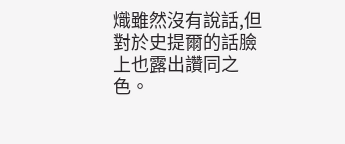熾雖然沒有說話,但對於史提爾的話臉上也露出讚同之色。